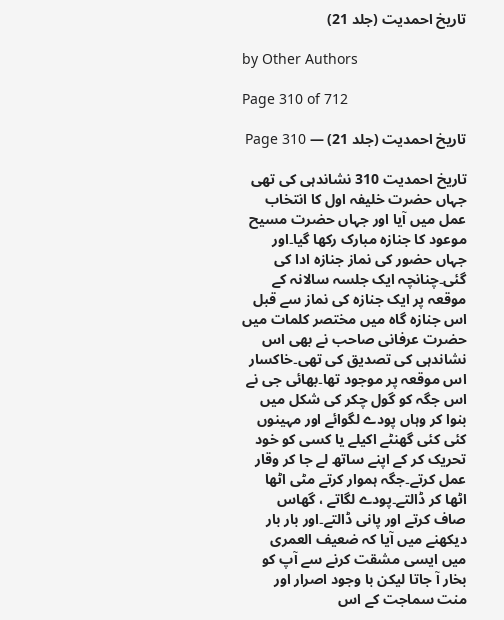تاریخ احمدیت (جلد 21)

by Other Authors

Page 310 of 712

تاریخ احمدیت (جلد 21) — Page 310

تاریخ احمدیت 310 نشاندہی کی تھی جہاں حضرت خلیفہ اول کا انتخاب عمل میں آیا اور جہاں حضرت مسیح موعود کا جنازہ مبارک رکھا گیا۔اور جہاں حضور کی نماز جنازہ ادا کی گئی۔چنانچہ ایک جلسہ سالانہ کے موقعہ پر ایک جنازہ کی نماز سے قبل اس جنازہ گاہ میں مختصر کلمات میں حضرت عرفانی صاحب نے بھی اس نشاندہی کی تصدیق کی تھی۔خاکسار اس موقعہ پر موجود تھا۔بھائی جی نے اس جگہ کو گول چکر کی شکل میں بنوا کر وہاں پودے لگوائے اور مہینوں کئی کئی گھنٹے اکیلے یا کسی کو خود تحریک کر کے اپنے ساتھ لے جا کر وقار عمل کرتے۔جگہ ہموار کرتے مٹی اٹھا اٹھا کر ڈالتے۔پودے لگاتے ، گھاس صاف کرتے اور پانی ڈالتے۔اور بار بار دیکھنے میں آیا کہ ضعیف العمری میں ایسی مشقت کرنے سے آپ کو بخار آ جاتا لیکن با وجود اصرار اور منت سماجت کے اس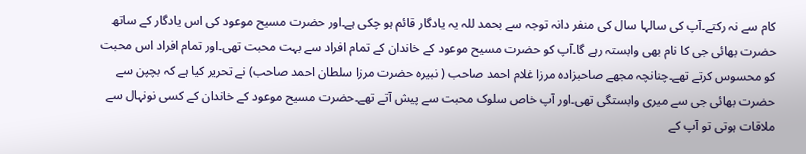کام سے نہ رکتے۔آپ کی سالہا سال کی منفر دانہ توجہ سے بحمد للہ یہ یادگار قائم ہو چکی ہے۔اور حضرت مسیح موعود کی اس یادگار کے ساتھ حضرت بھائی جی کا نام بھی وابستہ رہے گا۔آپ کو حضرت مسیح موعود کے خاندان کے تمام افراد سے بہت محبت تھی۔اور تمام افراد اس محبت کو محسوس کرتے تھے۔چنانچہ مجھے صاحبزادہ مرزا غلام احمد صاحب ( نبیرہ حضرت مرزا سلطان احمد صاحب) نے تحریر کیا ہے کہ بچپن سے حضرت بھائی جی سے میری وابستگی تھی۔اور آپ خاص سلوک محبت سے پیش آتے تھے۔حضرت مسیح موعود کے خاندان کے کسی نونہال سے ملاقات ہوتی تو آپ کے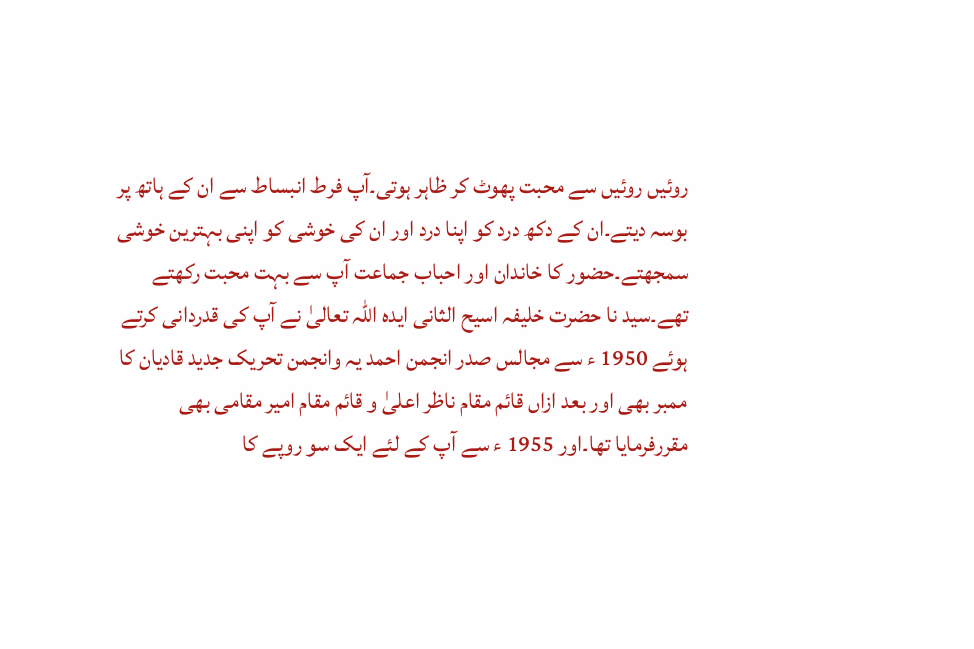روئیں روئیں سے محبت پھوٹ کر ظاہر ہوتی۔آپ فرط انبساط سے ان کے ہاتھ پر بوسہ دیتے۔ان کے دکھ درد کو اپنا درد اور ان کی خوشی کو اپنی بہترین خوشی سمجھتے۔حضور کا خاندان اور احباب جماعت آپ سے بہت محبت رکھتے تھے۔سید نا حضرت خلیفہ اسیح الثانی ایدہ اللہ تعالیٰ نے آپ کی قدردانی کرتے ہوئے 1950 ء سے مجالس صدر انجمن احمد یہ وانجمن تحریک جدید قادیان کا ممبر بھی اور بعد ازاں قائم مقام ناظر اعلیٰ و قائم مقام امیر مقامی بھی مقررفرمایا تھا۔اور 1955 ء سے آپ کے لئے ایک سو روپے کا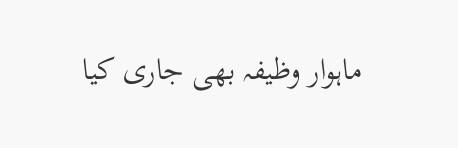ماہوار وظیفہ بھی جاری کیا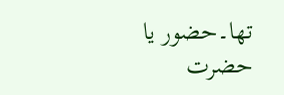تھا۔حضور یا حضرت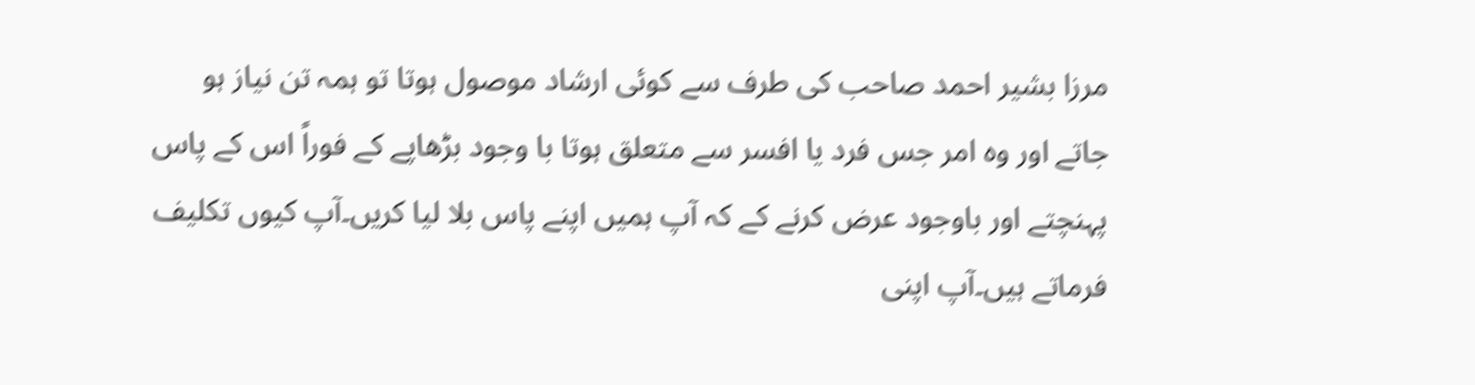مرزا بشیر احمد صاحب کی طرف سے کوئی ارشاد موصول ہوتا تو ہمہ تن نیاز ہو جاتے اور وہ امر جس فرد یا افسر سے متعلق ہوتا با وجود بڑھاپے کے فوراً اس کے پاس پہنچتے اور باوجود عرض کرنے کے کہ آپ ہمیں اپنے پاس بلا لیا کریں۔آپ کیوں تکلیف فرماتے ہیں۔آپ اپنی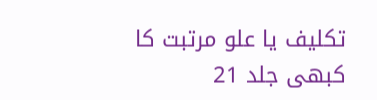تکلیف یا علو مرتبت کا کبھی جلد 21